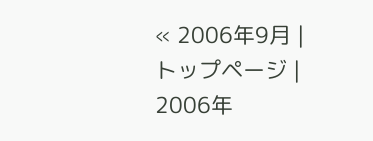« 2006年9月 | トップページ | 2006年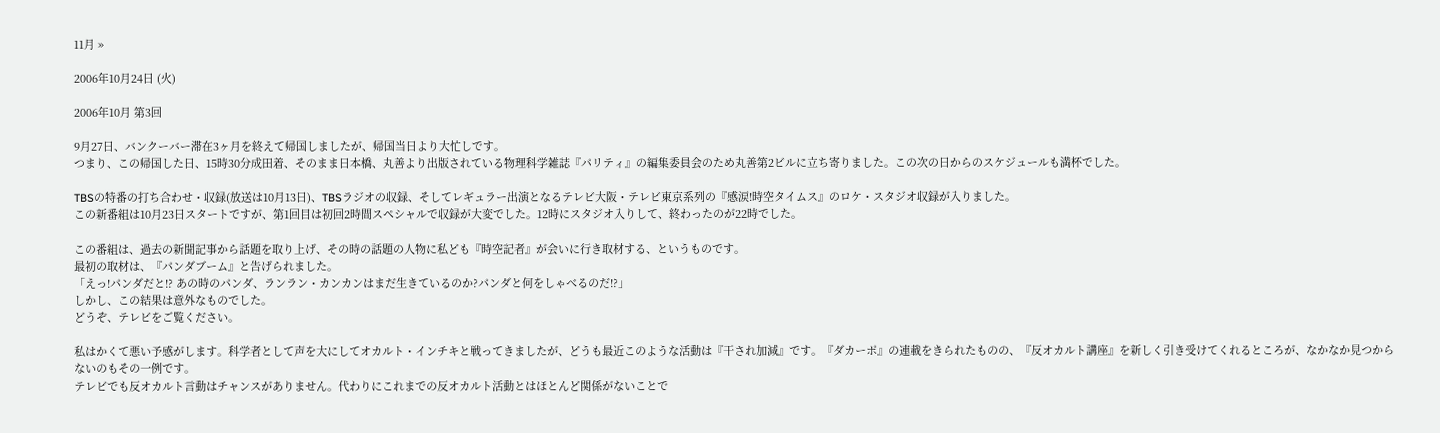11月 »

2006年10月24日 (火)

2006年10月 第3回

9月27日、バンクーバー滞在3ヶ月を終えて帰国しましたが、帰国当日より大忙しです。
つまり、この帰国した日、15時30分成田着、そのまま日本橋、丸善より出版されている物理科学雑誌『パリティ』の編集委員会のため丸善第2ビルに立ち寄りました。この次の日からのスケジュールも満杯でした。

TBSの特番の打ち合わせ・収録(放送は10月13日)、TBSラジオの収録、そしてレギュラー出演となるテレビ大阪・テレビ東京系列の『感涙!時空タイムス』のロケ・スタジオ収録が入りました。
この新番組は10月23日スタートですが、第1回目は初回2時間スペシャルで収録が大変でした。12時にスタジオ入りして、終わったのが22時でした。

この番組は、過去の新聞記事から話題を取り上げ、その時の話題の人物に私ども『時空記者』が会いに行き取材する、というものです。
最初の取材は、『パンダブーム』と告げられました。
「えっ!パンダだと!? あの時のパンダ、ランラン・カンカンはまだ生きているのか?パンダと何をしゃべるのだ!?」
しかし、この結果は意外なものでした。
どうぞ、テレビをご覧ください。

私はかくて悪い予感がします。科学者として声を大にしてオカルト・インチキと戦ってきましたが、どうも最近このような活動は『干され加減』です。『ダカーポ』の連載をきられたものの、『反オカルト講座』を新しく引き受けてくれるところが、なかなか見つからないのもその一例です。
テレビでも反オカルト言動はチャンスがありません。代わりにこれまでの反オカルト活動とはほとんど関係がないことで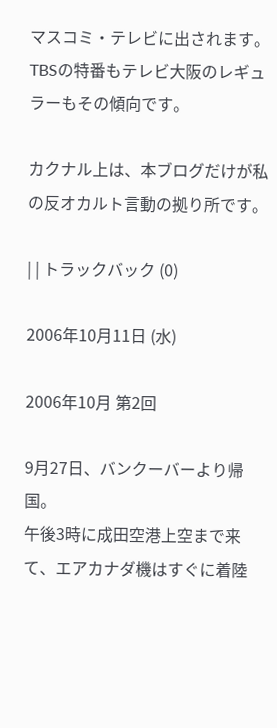マスコミ・テレビに出されます。TBSの特番もテレビ大阪のレギュラーもその傾向です。

カクナル上は、本ブログだけが私の反オカルト言動の拠り所です。

| | トラックバック (0)

2006年10月11日 (水)

2006年10月 第2回

9月27日、バンクーバーより帰国。
午後3時に成田空港上空まで来て、エアカナダ機はすぐに着陸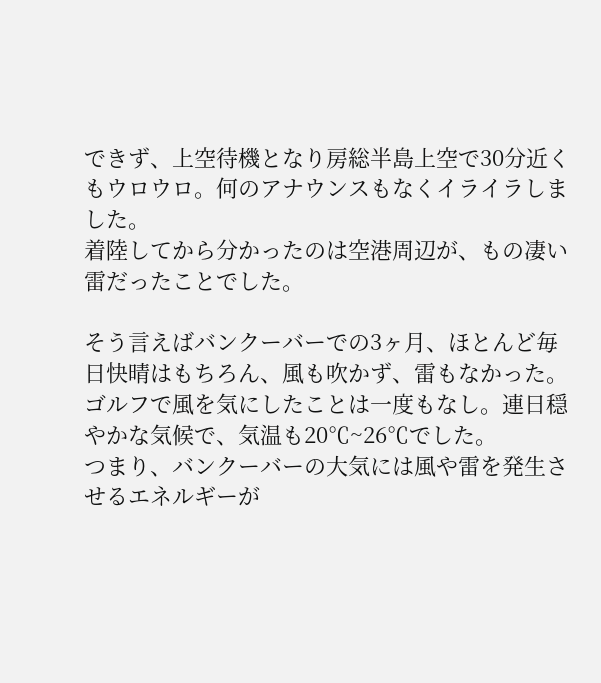できず、上空待機となり房総半島上空で30分近くもウロウロ。何のアナウンスもなくイライラしました。
着陸してから分かったのは空港周辺が、もの凄い雷だったことでした。

そう言えばバンクーバーでの3ヶ月、ほとんど毎日快晴はもちろん、風も吹かず、雷もなかった。
ゴルフで風を気にしたことは一度もなし。連日穏やかな気候で、気温も20℃~26℃でした。
つまり、バンクーバーの大気には風や雷を発生させるエネルギーが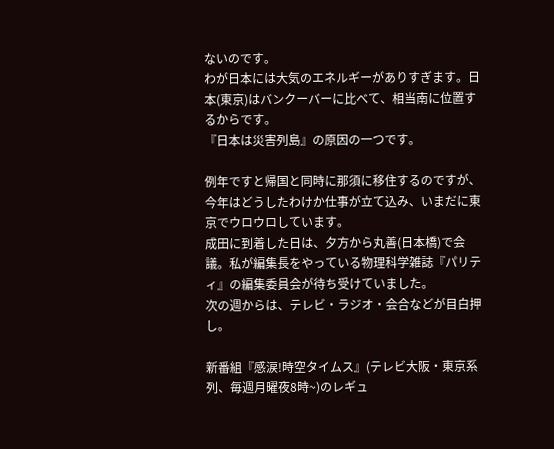ないのです。
わが日本には大気のエネルギーがありすぎます。日本(東京)はバンクーバーに比べて、相当南に位置するからです。
『日本は災害列島』の原因の一つです。

例年ですと帰国と同時に那須に移住するのですが、今年はどうしたわけか仕事が立て込み、いまだに東京でウロウロしています。
成田に到着した日は、夕方から丸善(日本橋)で会議。私が編集長をやっている物理科学雑誌『パリティ』の編集委員会が待ち受けていました。
次の週からは、テレビ・ラジオ・会合などが目白押し。

新番組『感涙!時空タイムス』(テレビ大阪・東京系列、毎週月曜夜8時~)のレギュ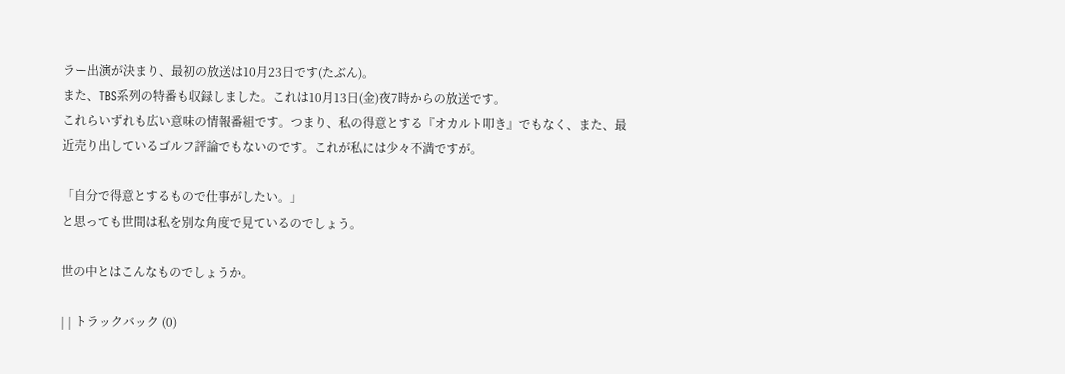ラー出演が決まり、最初の放送は10月23日です(たぶん)。
また、TBS系列の特番も収録しました。これは10月13日(金)夜7時からの放送です。
これらいずれも広い意味の情報番組です。つまり、私の得意とする『オカルト叩き』でもなく、また、最近売り出しているゴルフ評論でもないのです。これが私には少々不満ですが。

「自分で得意とするもので仕事がしたい。」
と思っても世間は私を別な角度で見ているのでしょう。

世の中とはこんなものでしょうか。

| | トラックバック (0)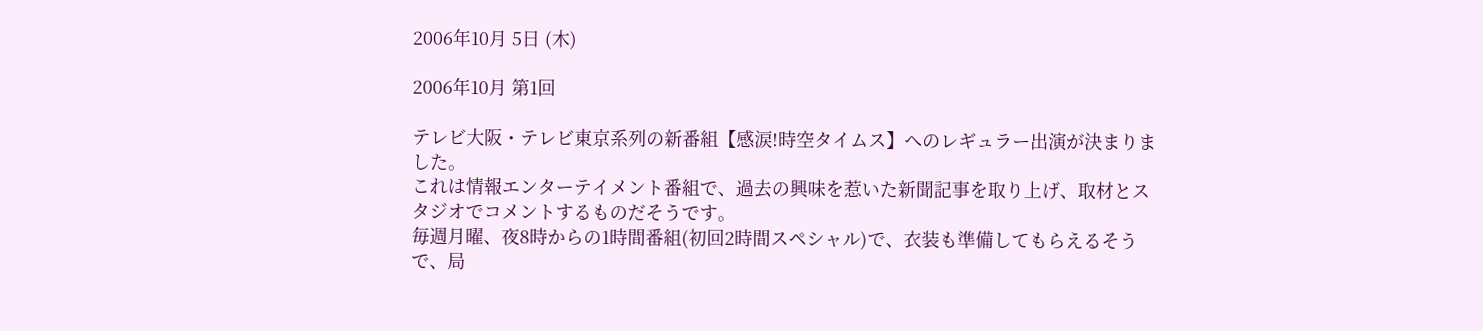2006年10月 5日 (木)

2006年10月 第1回

テレビ大阪・テレビ東京系列の新番組【感涙!時空タイムス】へのレギュラー出演が決まりました。
これは情報エンターテイメント番組で、過去の興味を惹いた新聞記事を取り上げ、取材とスタジオでコメントするものだそうです。
毎週月曜、夜8時からの1時間番組(初回2時間スペシャル)で、衣装も準備してもらえるそうで、局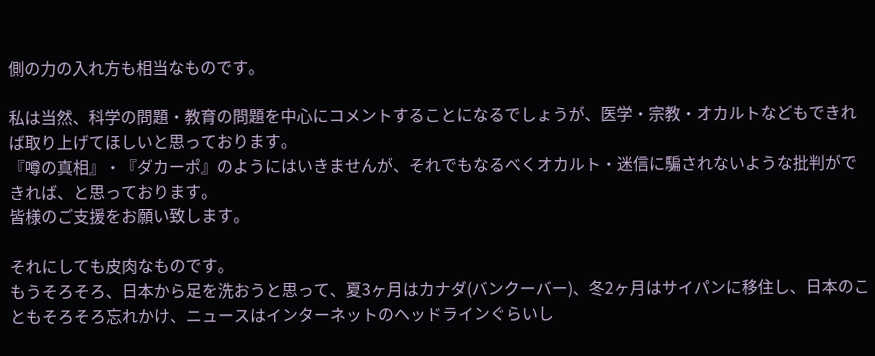側の力の入れ方も相当なものです。

私は当然、科学の問題・教育の問題を中心にコメントすることになるでしょうが、医学・宗教・オカルトなどもできれば取り上げてほしいと思っております。
『噂の真相』・『ダカーポ』のようにはいきませんが、それでもなるべくオカルト・迷信に騙されないような批判ができれば、と思っております。
皆様のご支援をお願い致します。

それにしても皮肉なものです。
もうそろそろ、日本から足を洗おうと思って、夏3ヶ月はカナダ(バンクーバー)、冬2ヶ月はサイパンに移住し、日本のこともそろそろ忘れかけ、ニュースはインターネットのヘッドラインぐらいし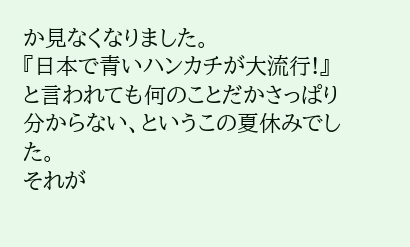か見なくなりました。
『日本で青いハンカチが大流行!』
と言われても何のことだかさっぱり分からない、というこの夏休みでした。
それが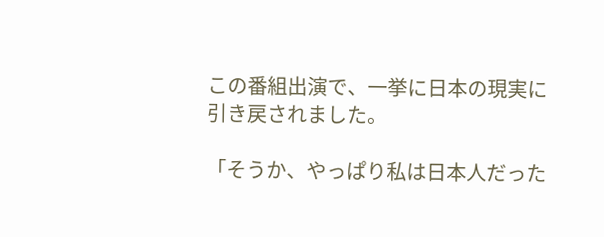この番組出演で、一挙に日本の現実に引き戻されました。

「そうか、やっぱり私は日本人だった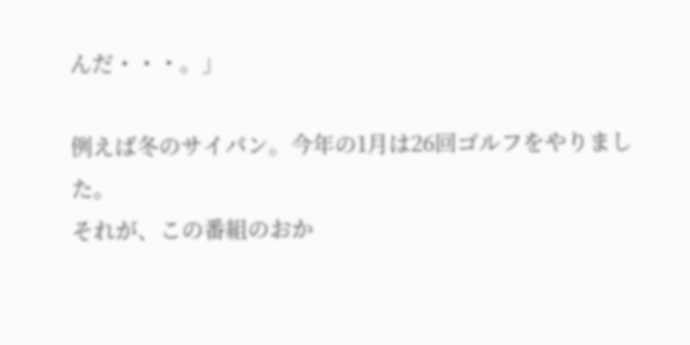んだ・・・。」

例えば冬のサイパン。今年の1月は26回ゴルフをやりました。
それが、この番組のおか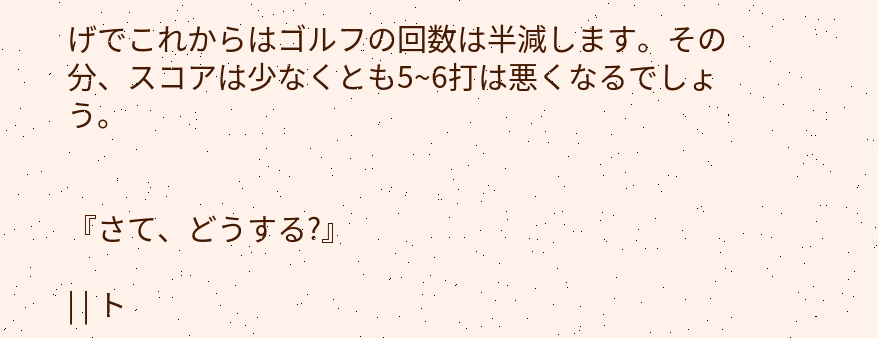げでこれからはゴルフの回数は半減します。その分、スコアは少なくとも5~6打は悪くなるでしょう。


『さて、どうする?』

| | ト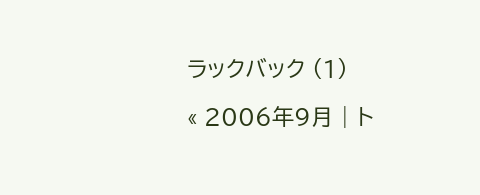ラックバック (1)

« 2006年9月 | ト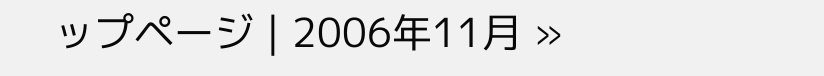ップページ | 2006年11月 »